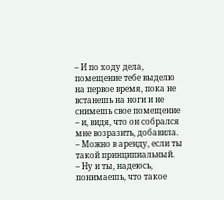– И по ходу дела, помещение тебе выделю на первое время, пока не встанешь на ноги и не снимешь свое помещение – и, видя, что он собрался мне возразить, добавила.
– Можно в аренду, если ты такой принципиальный.
– Ну и ты, надеюсь, понимаешь, что такое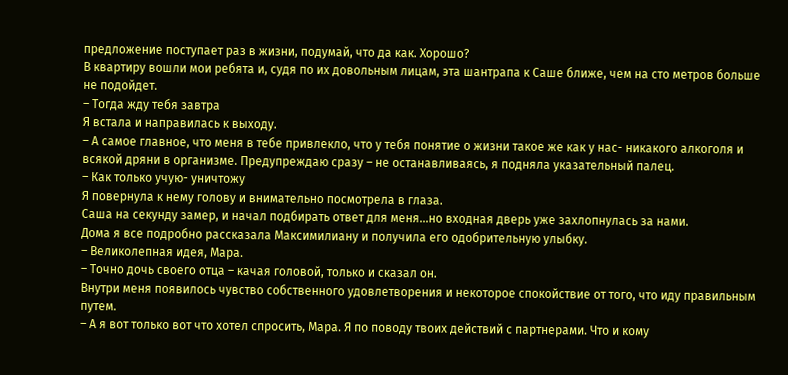предложение поступает раз в жизни, подумай, что да как. Хорошо?
В квартиру вошли мои ребята и, судя по их довольным лицам, эта шантрапа к Саше ближе, чем на сто метров больше не подойдет.
– Тогда жду тебя завтра
Я встала и направилась к выходу.
– А самое главное, что меня в тебе привлекло, что у тебя понятие о жизни такое же как у нас- никакого алкоголя и всякой дряни в организме. Предупреждаю сразу – не останавливаясь, я подняла указательный палец.
– Как только учую- уничтожу
Я повернула к нему голову и внимательно посмотрела в глаза.
Саша на секунду замер, и начал подбирать ответ для меня…но входная дверь уже захлопнулась за нами.
Дома я все подробно рассказала Максимилиану и получила его одобрительную улыбку.
– Великолепная идея, Мара.
– Точно дочь своего отца – качая головой, только и сказал он.
Внутри меня появилось чувство собственного удовлетворения и некоторое спокойствие от того, что иду правильным путем.
– А я вот только вот что хотел спросить, Мара. Я по поводу твоих действий с партнерами. Что и кому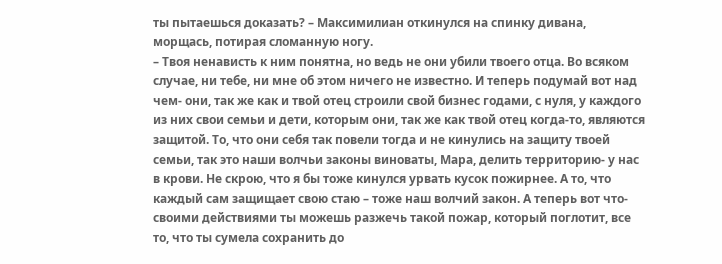ты пытаешься доказать? – Максимилиан откинулся на спинку дивана, морщась, потирая сломанную ногу.
– Твоя ненависть к ним понятна, но ведь не они убили твоего отца. Во всяком случае, ни тебе, ни мне об этом ничего не известно. И теперь подумай вот над чем- они, так же как и твой отец строили свой бизнес годами, с нуля, у каждого из них свои семьи и дети, которым они, так же как твой отец когда-то, являются защитой. То, что они себя так повели тогда и не кинулись на защиту твоей семьи, так это наши волчьи законы виноваты, Мара, делить территорию- у нас в крови. Не скрою, что я бы тоже кинулся урвать кусок пожирнее. А то, что каждый сам защищает свою стаю – тоже наш волчий закон. А теперь вот что- своими действиями ты можешь разжечь такой пожар, который поглотит, все то, что ты сумела сохранить до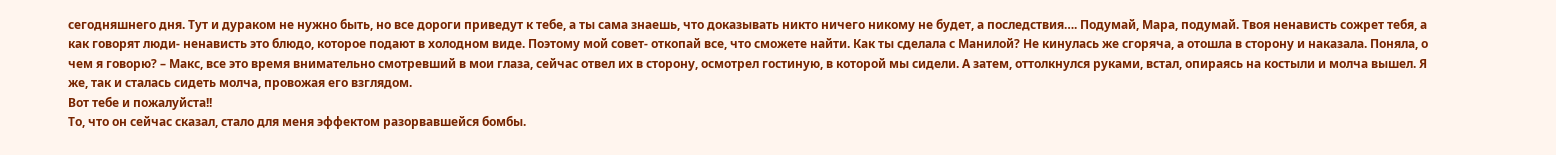сегодняшнего дня. Тут и дураком не нужно быть, но все дороги приведут к тебе, а ты сама знаешь, что доказывать никто ничего никому не будет, а последствия…. Подумай, Мара, подумай. Твоя ненависть сожрет тебя, а как говорят люди- ненависть это блюдо, которое подают в холодном виде. Поэтому мой совет- откопай все, что сможете найти. Как ты сделала с Манилой? Не кинулась же сгоряча, а отошла в сторону и наказала. Поняла, о чем я говорю? – Макс, все это время внимательно смотревший в мои глаза, сейчас отвел их в сторону, осмотрел гостиную, в которой мы сидели. А затем, оттолкнулся руками, встал, опираясь на костыли и молча вышел. Я же, так и сталась сидеть молча, провожая его взглядом.
Вот тебе и пожалуйста!!
То, что он сейчас сказал, стало для меня эффектом разорвавшейся бомбы.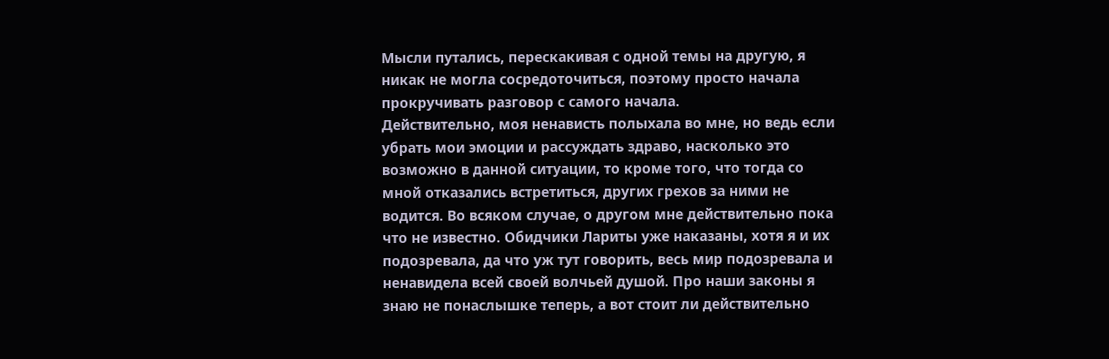Мысли путались, перескакивая с одной темы на другую, я никак не могла сосредоточиться, поэтому просто начала прокручивать разговор с самого начала.
Действительно, моя ненависть полыхала во мне, но ведь если убрать мои эмоции и рассуждать здраво, насколько это возможно в данной ситуации, то кроме того, что тогда со мной отказались встретиться, других грехов за ними не водится. Во всяком случае, о другом мне действительно пока что не известно. Обидчики Лариты уже наказаны, хотя я и их подозревала, да что уж тут говорить, весь мир подозревала и ненавидела всей своей волчьей душой. Про наши законы я знаю не понаслышке теперь, а вот стоит ли действительно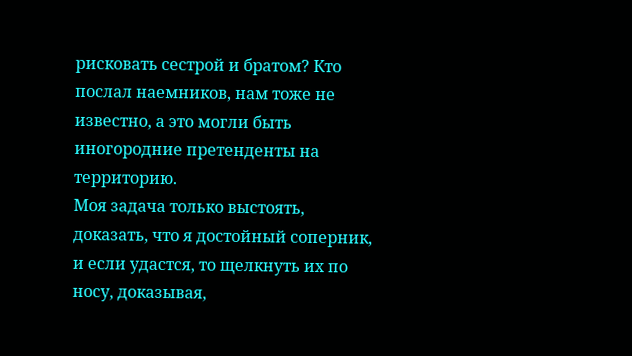рисковать сестрой и братом? Кто послал наемников, нам тоже не известно, а это могли быть иногородние претенденты на территорию.
Моя задача только выстоять, доказать, что я достойный соперник, и если удастся, то щелкнуть их по носу, доказывая,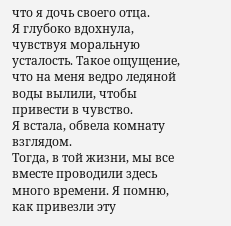что я дочь своего отца.
Я глубоко вдохнула, чувствуя моральную усталость. Такое ощущение, что на меня ведро ледяной воды вылили, чтобы привести в чувство.
Я встала, обвела комнату взглядом.
Тогда, в той жизни, мы все вместе проводили здесь много времени. Я помню, как привезли эту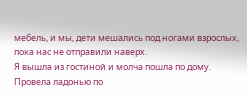мебель, и мы, дети мешались под ногами взрослых, пока нас не отправили наверх.
Я вышла из гостиной и молча пошла по дому.
Провела ладонью по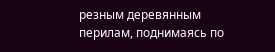резным деревянным перилам, поднимаясь по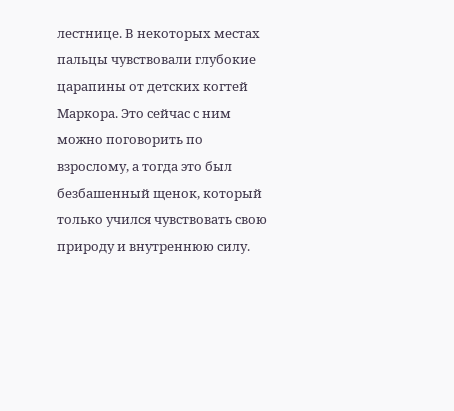лестнице. В некоторых местах пальцы чувствовали глубокие царапины от детских когтей Маркора. Это сейчас с ним можно поговорить по взрослому, а тогда это был безбашенный щенок, который только учился чувствовать свою природу и внутреннюю силу.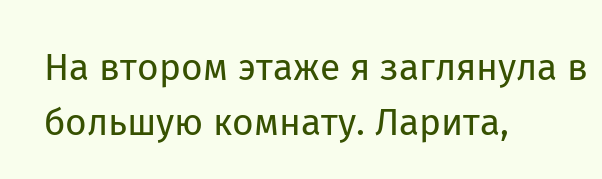На втором этаже я заглянула в большую комнату. Ларита,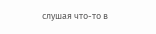слушая что-то в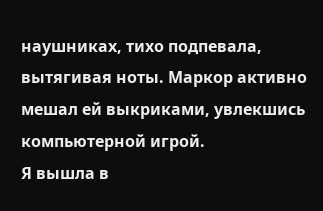наушниках, тихо подпевала, вытягивая ноты. Маркор активно мешал ей выкриками, увлекшись компьютерной игрой.
Я вышла в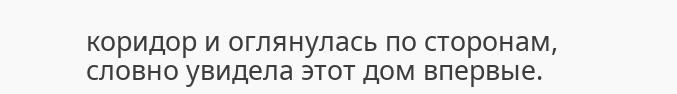коридор и оглянулась по сторонам, словно увидела этот дом впервые.